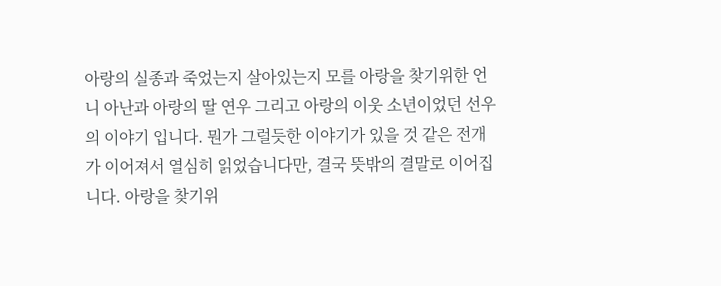아랑의 실종과 죽었는지 살아있는지 모를 아랑을 찾기위한 언니 아난과 아랑의 딸 연우 그리고 아랑의 이웃 소년이었던 선우의 이야기 입니다. 뭔가 그럴듯한 이야기가 있을 것 같은 전개가 이어져서 열심히 읽었습니다만, 결국 뜻밖의 결말로 이어집니다. 아랑을 찾기위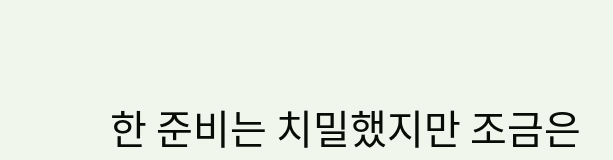한 준비는 치밀했지만 조금은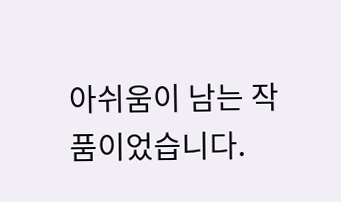아쉬움이 남는 작품이었습니다.